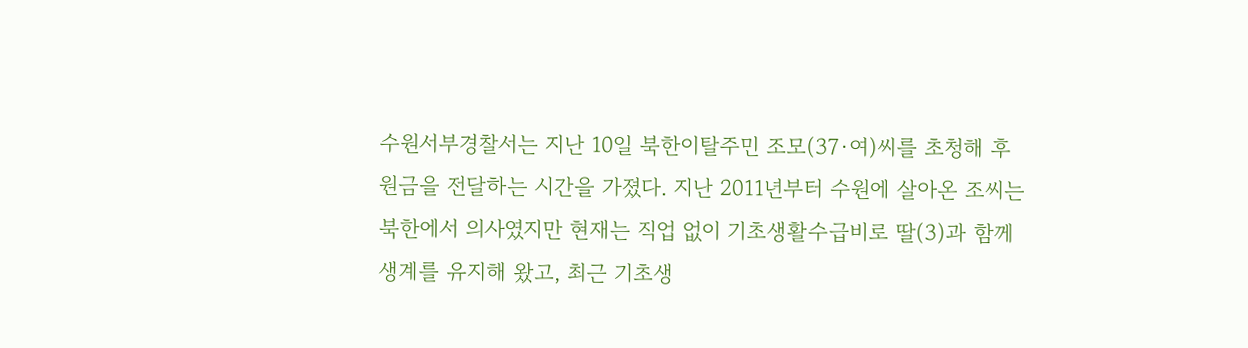수원서부경찰서는 지난 10일 북한이탈주민 조모(37·여)씨를 초청해 후원금을 전달하는 시간을 가졌다. 지난 2011년부터 수원에 살아온 조씨는 북한에서 의사였지만 현재는 직업 없이 기초생활수급비로 딸(3)과 함께 생계를 유지해 왔고, 최근 기초생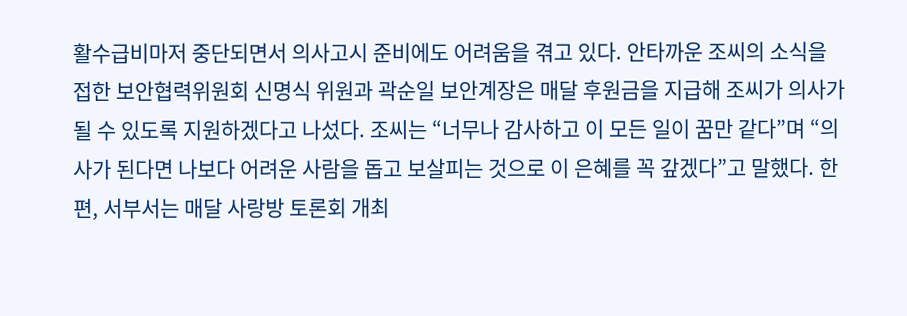활수급비마저 중단되면서 의사고시 준비에도 어려움을 겪고 있다. 안타까운 조씨의 소식을 접한 보안협력위원회 신명식 위원과 곽순일 보안계장은 매달 후원금을 지급해 조씨가 의사가 될 수 있도록 지원하겠다고 나섰다. 조씨는 “너무나 감사하고 이 모든 일이 꿈만 같다”며 “의사가 된다면 나보다 어려운 사람을 돕고 보살피는 것으로 이 은혜를 꼭 갚겠다”고 말했다. 한편, 서부서는 매달 사랑방 토론회 개최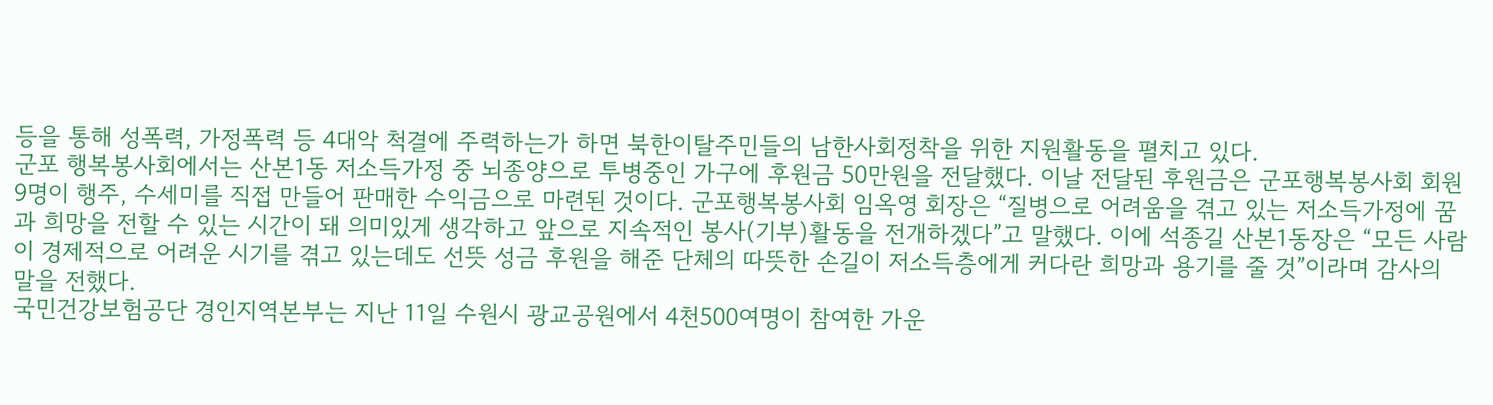등을 통해 성폭력, 가정폭력 등 4대악 척결에 주력하는가 하면 북한이탈주민들의 남한사회정착을 위한 지원활동을 펼치고 있다.
군포 행복봉사회에서는 산본1동 저소득가정 중 뇌종양으로 투병중인 가구에 후원금 50만원을 전달했다. 이날 전달된 후원금은 군포행복봉사회 회원 9명이 행주, 수세미를 직접 만들어 판매한 수익금으로 마련된 것이다. 군포행복봉사회 임옥영 회장은 “질병으로 어려움을 겪고 있는 저소득가정에 꿈과 희망을 전할 수 있는 시간이 돼 의미있게 생각하고 앞으로 지속적인 봉사(기부)활동을 전개하겠다”고 말했다. 이에 석종길 산본1동장은 “모든 사람이 경제적으로 어려운 시기를 겪고 있는데도 선뜻 성금 후원을 해준 단체의 따뜻한 손길이 저소득층에게 커다란 희망과 용기를 줄 것”이라며 감사의 말을 전했다.
국민건강보험공단 경인지역본부는 지난 11일 수원시 광교공원에서 4천500여명이 참여한 가운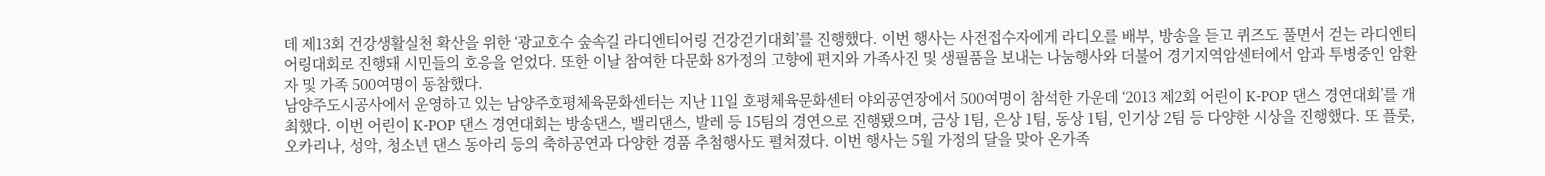데 제13회 건강생활실천 확산을 위한 ‘광교호수 숲속길 라디엔티어링 건강걷기대회’를 진행했다. 이번 행사는 사전접수자에게 라디오를 배부, 방송을 듣고 퀴즈도 풀면서 걷는 라디엔티어링대회로 진행돼 시민들의 호응을 얻었다. 또한 이날 참여한 다문화 8가정의 고향에 편지와 가족사진 및 생필품을 보내는 나눔행사와 더불어 경기지역암센터에서 암과 투병중인 암환자 및 가족 500여명이 동참했다.
남양주도시공사에서 운영하고 있는 남양주호평체육문화센터는 지난 11일 호평체육문화센터 야외공연장에서 500여명이 참석한 가운데 ‘2013 제2회 어린이 K-POP 댄스 경연대회’를 개최했다. 이번 어린이 K-POP 댄스 경연대회는 방송댄스, 밸리댄스, 발레 등 15팀의 경연으로 진행됐으며, 금상 1팀, 은상 1팀, 동상 1팀, 인기상 2팀 등 다양한 시상을 진행했다. 또 플룻, 오카리나, 성악, 청소년 댄스 동아리 등의 축하공연과 다양한 경품 추첨행사도 펼쳐졌다. 이번 행사는 5월 가정의 달을 맞아 온가족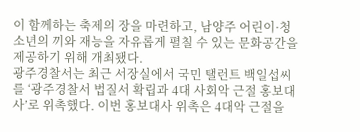이 함께하는 축제의 장을 마련하고, 남양주 어린이·청소년의 끼와 재능을 자유롭게 펼칠 수 있는 문화공간을 제공하기 위해 개최됐다.
광주경찰서는 최근 서장실에서 국민 탤런트 백일섭씨를 ‘광주경찰서 법질서 확립과 4대 사회악 근절 홍보대사’로 위촉했다. 이번 홍보대사 위촉은 4대악 근절을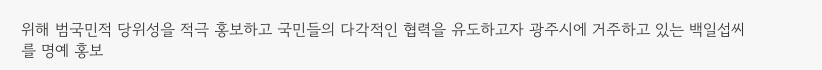위해 범국민적 당위성을 적극 홍보하고 국민들의 다각적인 협력을 유도하고자 광주시에 거주하고 있는 백일섭씨를 명예 홍보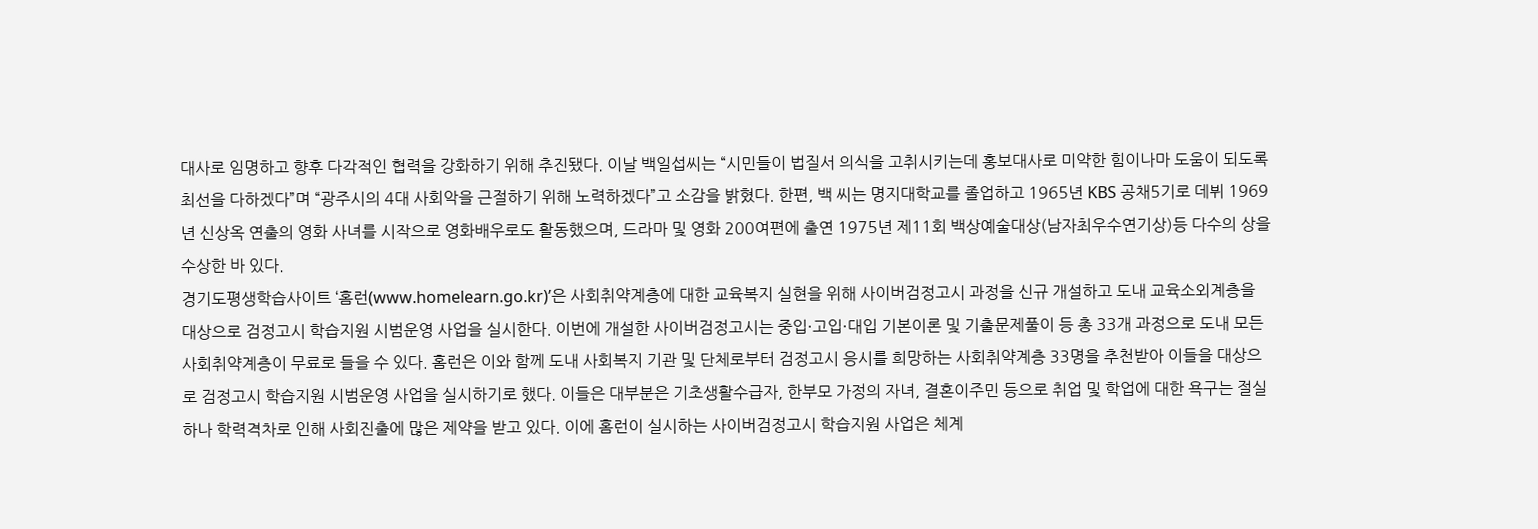대사로 임명하고 향후 다각적인 협력을 강화하기 위해 추진됐다. 이날 백일섭씨는 “시민들이 법질서 의식을 고취시키는데 홍보대사로 미약한 힘이나마 도움이 되도록 최선을 다하겠다”며 “광주시의 4대 사회악을 근절하기 위해 노력하겠다”고 소감을 밝혔다. 한편, 백 씨는 명지대학교를 졸업하고 1965년 KBS 공채5기로 데뷔 1969년 신상옥 연출의 영화 사녀를 시작으로 영화배우로도 활동했으며, 드라마 및 영화 200여편에 출연 1975년 제11회 백상예술대상(남자최우수연기상)등 다수의 상을 수상한 바 있다.
경기도평생학습사이트 ‘홈런(www.homelearn.go.kr)’은 사회취약계층에 대한 교육복지 실현을 위해 사이버검정고시 과정을 신규 개설하고 도내 교육소외계층을 대상으로 검정고시 학습지원 시범운영 사업을 실시한다. 이번에 개설한 사이버검정고시는 중입·고입·대입 기본이론 및 기출문제풀이 등 총 33개 과정으로 도내 모든 사회취약계층이 무료로 들을 수 있다. 홈런은 이와 함께 도내 사회복지 기관 및 단체로부터 검정고시 응시를 희망하는 사회취약계층 33명을 추천받아 이들을 대상으로 검정고시 학습지원 시범운영 사업을 실시하기로 했다. 이들은 대부분은 기초생활수급자, 한부모 가정의 자녀, 결혼이주민 등으로 취업 및 학업에 대한 욕구는 절실하나 학력격차로 인해 사회진출에 많은 제약을 받고 있다. 이에 홈런이 실시하는 사이버검정고시 학습지원 사업은 체계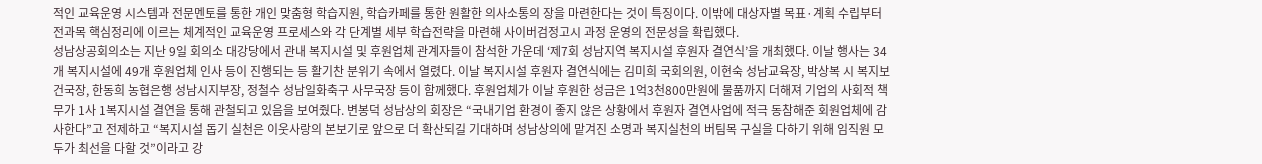적인 교육운영 시스템과 전문멘토를 통한 개인 맞춤형 학습지원, 학습카페를 통한 원활한 의사소통의 장을 마련한다는 것이 특징이다. 이밖에 대상자별 목표·계획 수립부터 전과목 핵심정리에 이르는 체계적인 교육운영 프로세스와 각 단계별 세부 학습전략을 마련해 사이버검정고시 과정 운영의 전문성을 확립했다.
성남상공회의소는 지난 9일 회의소 대강당에서 관내 복지시설 및 후원업체 관계자들이 참석한 가운데 ‘제7회 성남지역 복지시설 후원자 결연식’을 개최했다. 이날 행사는 34개 복지시설에 49개 후원업체 인사 등이 진행되는 등 활기찬 분위기 속에서 열렸다. 이날 복지시설 후원자 결연식에는 김미희 국회의원, 이현숙 성남교육장, 박상복 시 복지보건국장, 한동희 농협은행 성남시지부장, 정철수 성남일화축구 사무국장 등이 함께했다. 후원업체가 이날 후원한 성금은 1억3천800만원에 물품까지 더해져 기업의 사회적 책무가 1사 1복지시설 결연을 통해 관철되고 있음을 보여줬다. 변봉덕 성남상의 회장은 “국내기업 환경이 좋지 않은 상황에서 후원자 결연사업에 적극 동참해준 회원업체에 감사한다”고 전제하고 “복지시설 돕기 실천은 이웃사랑의 본보기로 앞으로 더 확산되길 기대하며 성남상의에 맡겨진 소명과 복지실천의 버팀목 구실을 다하기 위해 임직원 모두가 최선을 다할 것”이라고 강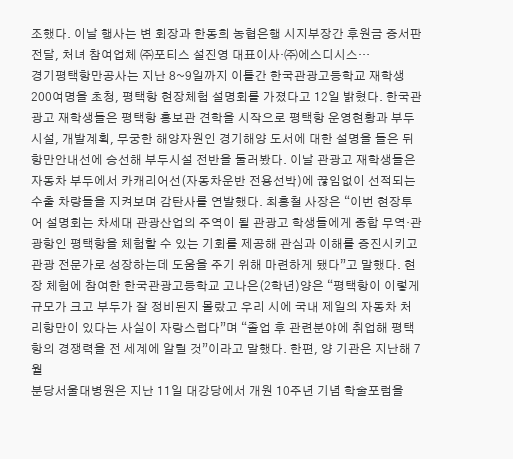조했다. 이날 행사는 변 회장과 한동희 농협은행 시지부장간 후원금 증서판 전달, 처녀 참여업체 ㈜포티스 설진영 대표이사·㈜에스디시스…
경기평택항만공사는 지난 8~9일까지 이틀간 한국관광고등학교 재학생 200여명을 초청, 평택항 현장체험 설명회를 가졌다고 12일 밝혔다. 한국관광고 재학생들은 평택항 홍보관 견학을 시작으로 평택항 운영현황과 부두시설, 개발계획, 무궁한 해양자원인 경기해양 도서에 대한 설명을 들은 뒤 항만안내선에 승선해 부두시설 전반을 둘러봤다. 이날 관광고 재학생들은 자동차 부두에서 카캐리어선(자동차운반 전용선박)에 끊임없이 선적되는 수출 차량들을 지켜보며 감탄사를 연발했다. 최홍철 사장은 “이번 현장투어 설명회는 차세대 관광산업의 주역이 될 관광고 학생들에게 종합 무역·관광항인 평택항을 체험할 수 있는 기회를 제공해 관심과 이해를 증진시키고 관광 전문가로 성장하는데 도움을 주기 위해 마련하게 됐다”고 말했다. 현장 체험에 참여한 한국관광고등학교 고나은(2학년)양은 “평택항이 이렇게 규모가 크고 부두가 잘 정비된지 몰랐고 우리 시에 국내 제일의 자동차 처리항만이 있다는 사실이 자랑스럽다”며 “졸업 후 관련분야에 취업해 평택항의 경쟁력을 전 세계에 알릴 것”이라고 말했다. 한편, 양 기관은 지난해 7월
분당서울대병원은 지난 11일 대강당에서 개원 10주년 기념 학술포럼을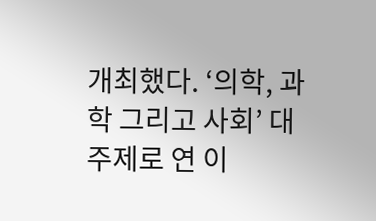개최했다. ‘의학, 과학 그리고 사회’ 대주제로 연 이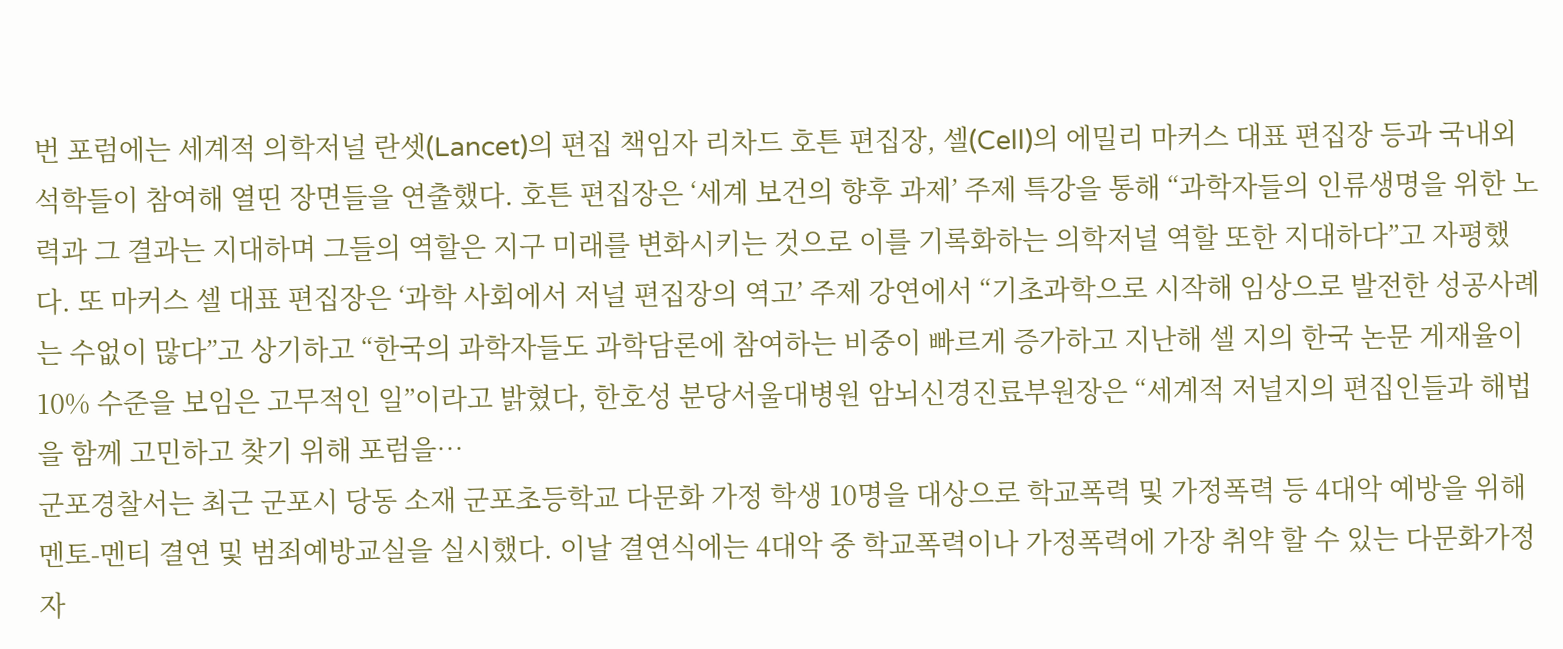번 포럼에는 세계적 의학저널 란셋(Lancet)의 편집 책임자 리차드 호튼 편집장, 셀(Cell)의 에밀리 마커스 대표 편집장 등과 국내외 석학들이 참여해 열띤 장면들을 연출했다. 호튼 편집장은 ‘세계 보건의 향후 과제’ 주제 특강을 통해 “과학자들의 인류생명을 위한 노력과 그 결과는 지대하며 그들의 역할은 지구 미래를 변화시키는 것으로 이를 기록화하는 의학저널 역할 또한 지대하다”고 자평했다. 또 마커스 셀 대표 편집장은 ‘과학 사회에서 저널 편집장의 역고’ 주제 강연에서 “기초과학으로 시작해 임상으로 발전한 성공사례는 수없이 많다”고 상기하고 “한국의 과학자들도 과학담론에 참여하는 비중이 빠르게 증가하고 지난해 셀 지의 한국 논문 게재율이 10% 수준을 보임은 고무적인 일”이라고 밝혔다, 한호성 분당서울대병원 암뇌신경진료부원장은 “세계적 저널지의 편집인들과 해법을 함께 고민하고 찾기 위해 포럼을…
군포경찰서는 최근 군포시 당동 소재 군포초등학교 다문화 가정 학생 10명을 대상으로 학교폭력 및 가정폭력 등 4대악 예방을 위해 멘토-멘티 결연 및 범죄예방교실을 실시했다. 이날 결연식에는 4대악 중 학교폭력이나 가정폭력에 가장 취약 할 수 있는 다문화가정 자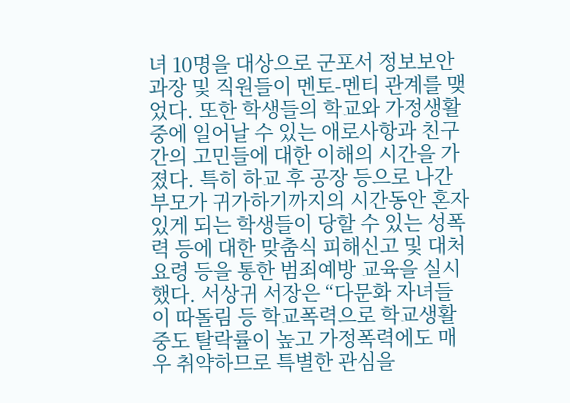녀 10명을 대상으로 군포서 정보보안과장 및 직원들이 멘토-멘티 관계를 맺었다. 또한 학생들의 학교와 가정생활 중에 일어날 수 있는 애로사항과 친구간의 고민들에 대한 이해의 시간을 가졌다. 특히 하교 후 공장 등으로 나간 부모가 귀가하기까지의 시간동안 혼자 있게 되는 학생들이 당할 수 있는 성폭력 등에 대한 맞춤식 피해신고 및 대처요령 등을 통한 범죄예방 교육을 실시했다. 서상귀 서장은 “다문화 자녀들이 따돌림 등 학교폭력으로 학교생활 중도 탈락률이 높고 가정폭력에도 매우 취약하므로 특별한 관심을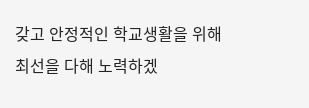갖고 안정적인 학교생활을 위해 최선을 다해 노력하겠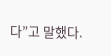다”고 말했다.